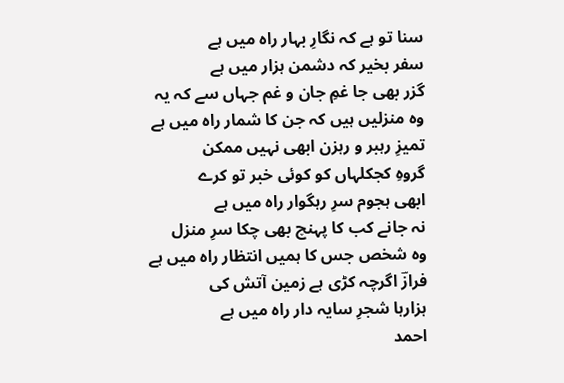سنا تو ہے کہ نگارِ بہار راہ میں ہے
سفر بخیر کہ دشمن ہزار میں ہے
گزر بھی جا غمِ جان و غم جہاں سے کہ یہ
وہ منزلیں ہیں کہ جن کا شمار راہ میں ہے
تمیزِ رہبر و رہزن ابھی نہیں ممکن
گروہِ کجکلہاں کو کوئی خبر تو کرے
ابھی ہجوم سرِ رہگوار راہ میں ہے
نہ جانے کب کا پہنچ بھی چکا سرِ منزل
وہ شخص جس کا ہمیں انتظار راہ میں ہے
فرازؔ اگرچہ کڑی ہے زمین آتش کی
ہزارہا شجرِ سایہ دار راہ میں ہے
احمد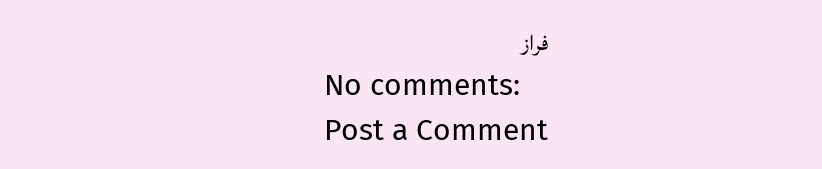فراز
No comments:
Post a Comment